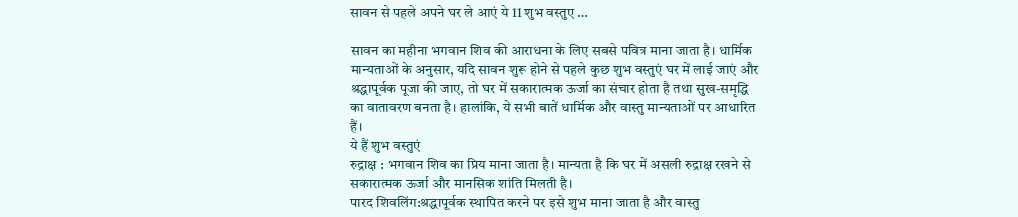सावन से पहले अपने घर ले आएं ये 11 शुभ वस्तुए …

सावन का महीना भगवान शिव की आराधना के लिए सबसे पवित्र माना जाता है। धार्मिक मान्यताओं के अनुसार, यदि सावन शुरू होने से पहले कुछ शुभ वस्तुएं घर में लाई जाएं और श्रद्धापूर्वक पूजा की जाए, तो घर में सकारात्मक ऊर्जा का संचार होता है तथा सुख-समृद्धि का वातावरण बनता है। हालांकि, ये सभी बातें धार्मिक और वास्तु मान्यताओं पर आधारित हैं।
ये हैं शुभ वस्तुएं
रुद्राक्ष : भगवान शिव का प्रिय माना जाता है। मान्यता है कि घर में असली रुद्राक्ष रखने से सकारात्मक ऊर्जा और मानसिक शांति मिलती है।
पारद शिवलिंग:श्रद्धापूर्वक स्थापित करने पर इसे शुभ माना जाता है और वास्तु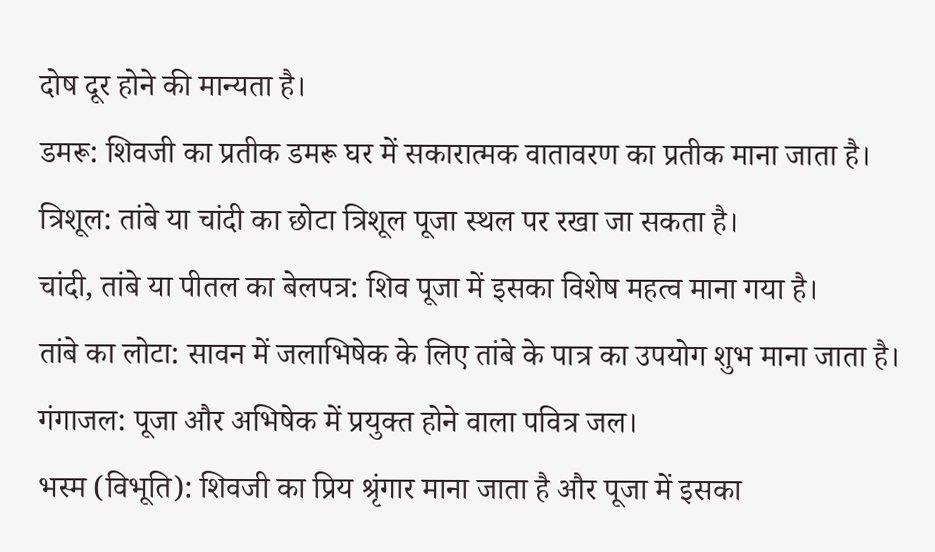दोष दूर होने की मान्यता है।
डमरू: शिवजी का प्रतीक डमरू घर में सकारात्मक वातावरण का प्रतीक माना जाता है।
त्रिशूल: तांबे या चांदी का छोटा त्रिशूल पूजा स्थल पर रखा जा सकता है।
चांदी, तांबे या पीतल का बेलपत्र: शिव पूजा में इसका विशेष महत्व माना गया है।
तांबे का लोटा: सावन में जलाभिषेक के लिए तांबे के पात्र का उपयोग शुभ माना जाता है।
गंगाजल: पूजा और अभिषेक में प्रयुक्त होने वाला पवित्र जल।
भस्म (विभूति): शिवजी का प्रिय श्रृंगार माना जाता है और पूजा में इसका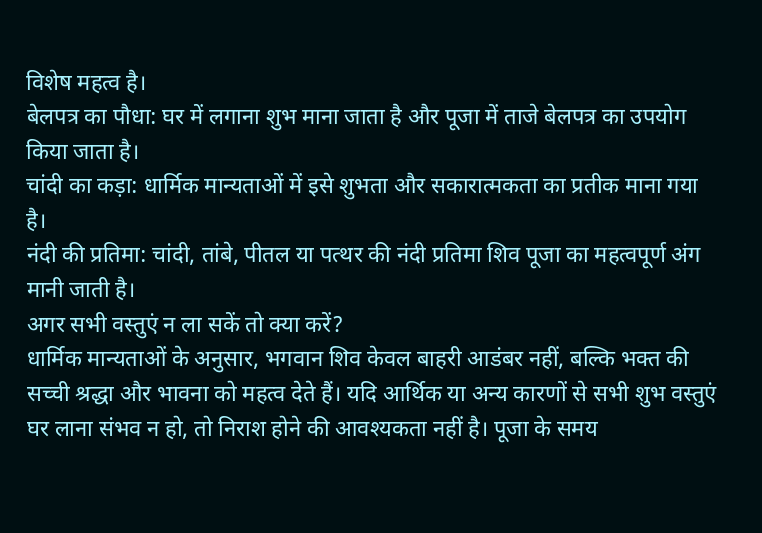विशेष महत्व है।
बेलपत्र का पौधा: घर में लगाना शुभ माना जाता है और पूजा में ताजे बेलपत्र का उपयोग किया जाता है।
चांदी का कड़ा: धार्मिक मान्यताओं में इसे शुभता और सकारात्मकता का प्रतीक माना गया है।
नंदी की प्रतिमा: चांदी, तांबे, पीतल या पत्थर की नंदी प्रतिमा शिव पूजा का महत्वपूर्ण अंग मानी जाती है।
अगर सभी वस्तुएं न ला सकें तो क्या करें?
धार्मिक मान्यताओं के अनुसार, भगवान शिव केवल बाहरी आडंबर नहीं, बल्कि भक्त की सच्ची श्रद्धा और भावना को महत्व देते हैं। यदि आर्थिक या अन्य कारणों से सभी शुभ वस्तुएं घर लाना संभव न हो, तो निराश होने की आवश्यकता नहीं है। पूजा के समय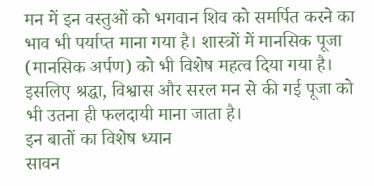मन में इन वस्तुओं को भगवान शिव को समर्पित करने का भाव भी पर्याप्त माना गया है। शास्त्रों में मानसिक पूजा (मानसिक अर्पण) को भी विशेष महत्व दिया गया है। इसलिए श्रद्धा, विश्वास और सरल मन से की गई पूजा को भी उतना ही फलदायी माना जाता है।
इन बातों का विशेष ध्यान
सावन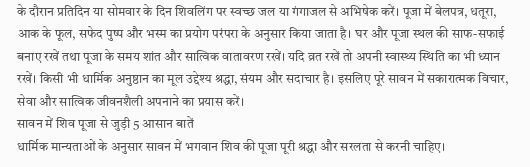के दौरान प्रतिदिन या सोमवार के दिन शिवलिंग पर स्वच्छ जल या गंगाजल से अभिषेक करें। पूजा में बेलपत्र, धतूरा, आक के फूल, सफेद पुष्प और भस्म का प्रयोग परंपरा के अनुसार किया जाता है। घर और पूजा स्थल की साफ-सफाई बनाए रखें तथा पूजा के समय शांत और सात्विक वातावरण रखें। यदि व्रत रखें तो अपनी स्वास्थ्य स्थिति का भी ध्यान रखें। किसी भी धार्मिक अनुष्ठान का मूल उद्देश्य श्रद्धा, संयम और सदाचार है। इसलिए पूरे सावन में सकारात्मक विचार, सेवा और सात्विक जीवनशैली अपनाने का प्रयास करें।
सावन में शिव पूजा से जुड़ी 5 आसान बातें
धार्मिक मान्यताओं के अनुसार सावन में भगवान शिव की पूजा पूरी श्रद्धा और सरलता से करनी चाहिए।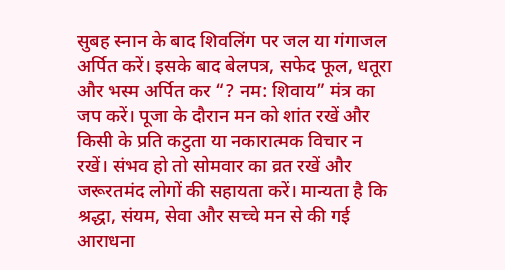सुबह स्नान के बाद शिवलिंग पर जल या गंगाजल अर्पित करें। इसके बाद बेलपत्र, सफेद फूल, धतूरा और भस्म अर्पित कर “? नम: शिवाय” मंत्र का जप करें। पूजा के दौरान मन को शांत रखें और किसी के प्रति कटुता या नकारात्मक विचार न रखें। संभव हो तो सोमवार का व्रत रखें और जरूरतमंद लोगों की सहायता करें। मान्यता है कि श्रद्धा, संयम, सेवा और सच्चे मन से की गई आराधना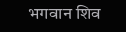भगवान शिव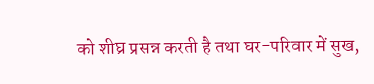को शीघ्र प्रसन्न करती है तथा घर-परिवार में सुख,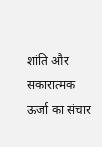शांति और सकारात्मक ऊर्जा का संचार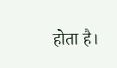होता है।